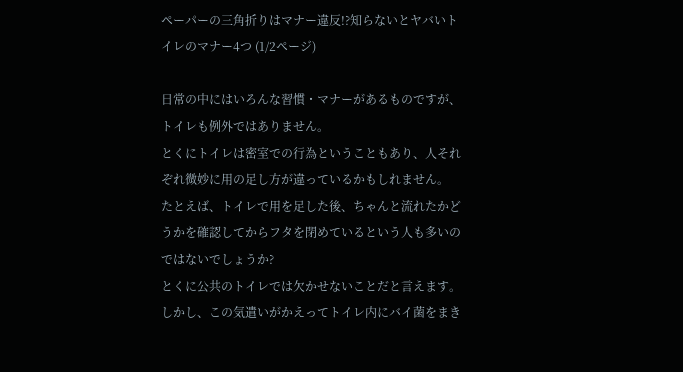ペーパーの三角折りはマナー違反!?知らないとヤバいトイレのマナー4つ (1/2ページ)

日常の中にはいろんな習慣・マナーがあるものですが、トイレも例外ではありません。
とくにトイレは密室での行為ということもあり、人それぞれ微妙に用の足し方が違っているかもしれません。
たとえば、トイレで用を足した後、ちゃんと流れたかどうかを確認してからフタを閉めているという人も多いのではないでしょうか?
とくに公共のトイレでは欠かせないことだと言えます。しかし、この気遣いがかえってトイレ内にバイ菌をまき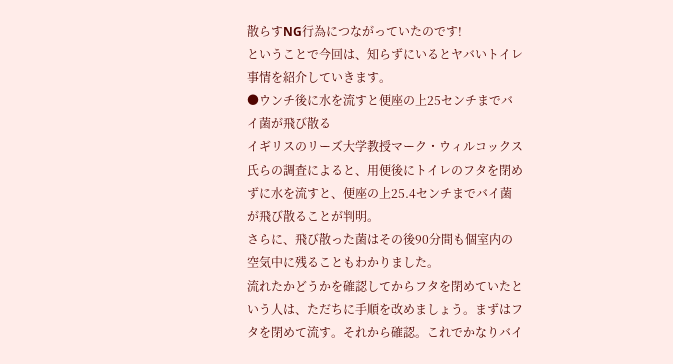散らすNG行為につながっていたのです!
ということで今回は、知らずにいるとヤバいトイレ事情を紹介していきます。
●ウンチ後に水を流すと便座の上25センチまでバイ菌が飛び散る
イギリスのリーズ大学教授マーク・ウィルコックス氏らの調査によると、用便後にトイレのフタを閉めずに水を流すと、便座の上25.4センチまでバイ菌が飛び散ることが判明。
さらに、飛び散った菌はその後90分間も個室内の空気中に残ることもわかりました。
流れたかどうかを確認してからフタを閉めていたという人は、ただちに手順を改めましょう。まずはフタを閉めて流す。それから確認。これでかなりバイ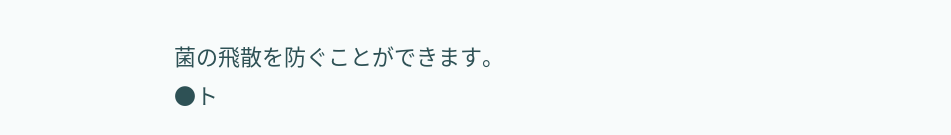菌の飛散を防ぐことができます。
●ト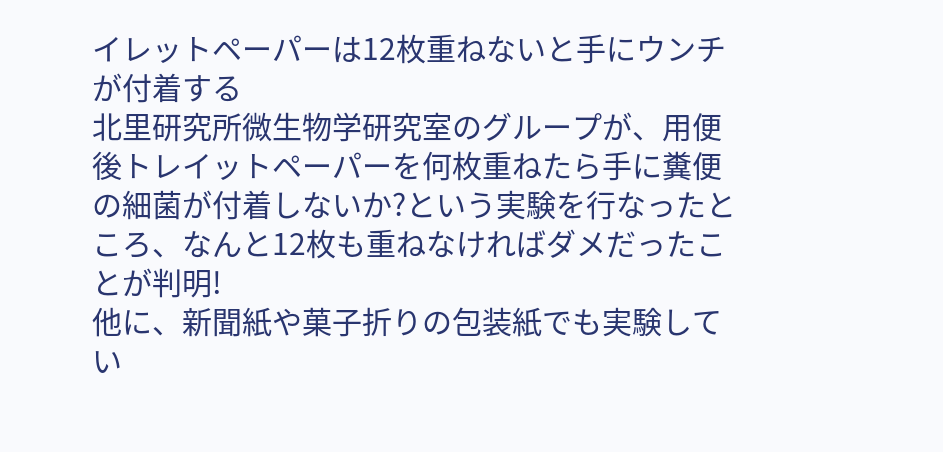イレットペーパーは12枚重ねないと手にウンチが付着する
北里研究所微生物学研究室のグループが、用便後トレイットペーパーを何枚重ねたら手に糞便の細菌が付着しないか?という実験を行なったところ、なんと12枚も重ねなければダメだったことが判明!
他に、新聞紙や菓子折りの包装紙でも実験してい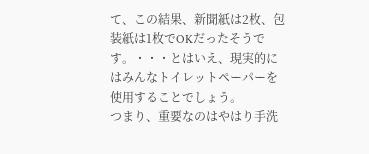て、この結果、新聞紙は2枚、包装紙は1枚でOKだったそうです。・・・とはいえ、現実的にはみんなトイレットペーパーを使用することでしょう。
つまり、重要なのはやはり手洗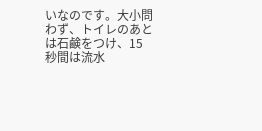いなのです。大小問わず、トイレのあとは石鹸をつけ、15秒間は流水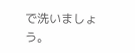で洗いましょう。